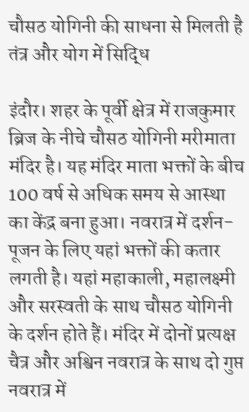चौसठ योगिनी की साधना से मिलती है तंत्र और योग में सिद्धि

इंदौर। शहर के पूर्वी क्षेत्र में राजकुमार ब्रिज के नीचे चौसठ योगिनी मरीमाता मंदिर है। यह मंदिर माता भक्तों के बीच 100 वर्ष से अधिक समय से आस्था का केंद्र बना हुआ। नवरात्र में दर्शन-पूजन के लिए यहां भक्तों की कतार लगती है। यहां महाकाली, महालक्ष्मी और सरस्वती के साथ चौसठ योगिनी के दर्शन होते हैं। मंदिर में दोनों प्रत्यक्ष चैत्र और अश्विन नवरात्र के साथ दो गुप्त नवरात्र में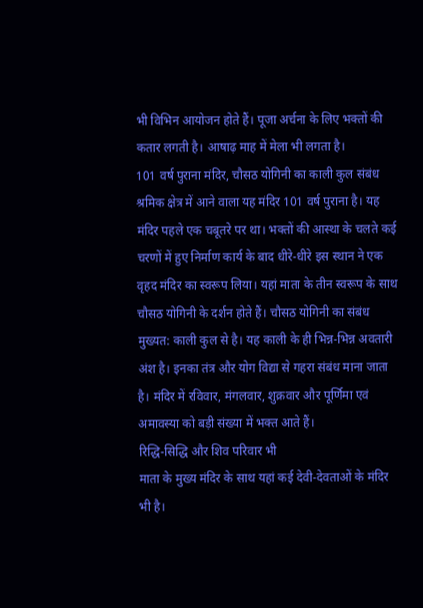भी विभिन आयोजन होते हैं। पूजा अर्चना के लिए भक्तों की कतार लगती है। आषाढ़ माह में मेला भी लगता है।
101 वर्ष पुराना मंदिर, चौसठ योगिनी का काली कुल संबंध
श्रमिक क्षेत्र में आने वाला यह मंदिर 101 वर्ष पुराना है। यह मंदिर पहले एक चबूतरे पर था। भक्तों की आस्था के चलते कई चरणों में हुए निर्माण कार्य के बाद धीरे-धीरे इस स्थान ने एक वृहद मंदिर का स्वरूप लिया। यहां माता के तीन स्वरूप के साथ चौसठ योगिनी के दर्शन होते हैं। चौसठ योगिनी का संबंध मुख्यत: काली कुल से है। यह काली के ही भिन्न-भिन्न अवतारी अंश है। इनका तंत्र और योग विद्या से गहरा संबंध माना जाता है। मंदिर में रविवार, मंगलवार, शुक्रवार और पूर्णिमा एवं अमावस्या को बड़ी संख्या में भक्त आते हैं।
रिद्धि-सिद्धि और शिव परिवार भी
माता के मुख्य मंदिर के साथ यहां कई देवी-देवताओं के मंदिर भी है।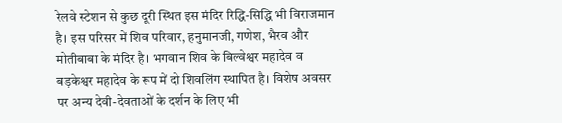रेलवे स्टेशन से कुछ दूरी स्थित इस मंदिर रिद्धि-सिद्धि भी विराजमान है। इस परिसर में शिव परिवार, हनुमानजी, गणेश, भैरव और मोतीबाबा के मंदिर है। भगवान शिव के बिल्वेश्वर महादेव व बड़केश्वर महादेव के रूप में दो शिवलिंग स्थापित है। विशेष अवसर पर अन्य देवी-देवताओं के दर्शन के लिए भी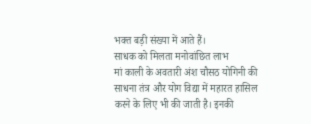भक्त बड़ी संख्या में आते हैं।
साधक को मिलता मनोवांछित लाभ
मां काली के अवतारी अंश चौसठ योगिनी की साधना तंत्र और योग विद्या में महारत हासिल करने के लिए भी की जाती है। इनकी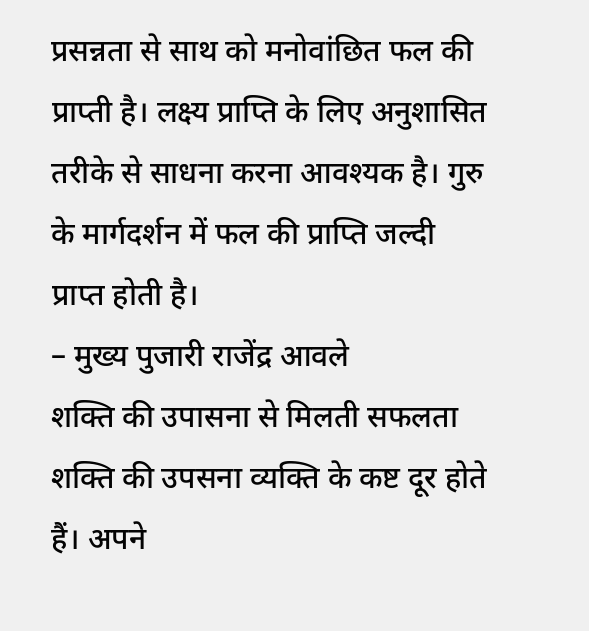प्रसन्नता से साथ को मनोवांछित फल की प्राप्ती है। लक्ष्य प्राप्ति के लिए अनुशासित तरीके से साधना करना आवश्यक है। गुरु के मार्गदर्शन में फल की प्राप्ति जल्दी प्राप्त होती है।
– मुख्य पुजारी राजेंद्र आवले
शक्ति की उपासना से मिलती सफलता
शक्ति की उपसना व्यक्ति के कष्ट दूर होते हैं। अपने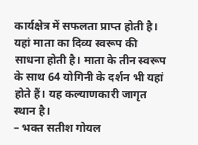कार्यक्षेत्र में सफलता प्राप्त होती है। यहां माता का दिव्य स्वरूप की साधना होती है। माता के तीन स्वरूप के साथ 64 योगिनी के दर्शन भी यहां होते हैं। यह कल्याणकारी जागृत स्थान है।
– भक्त सतीश गोयल